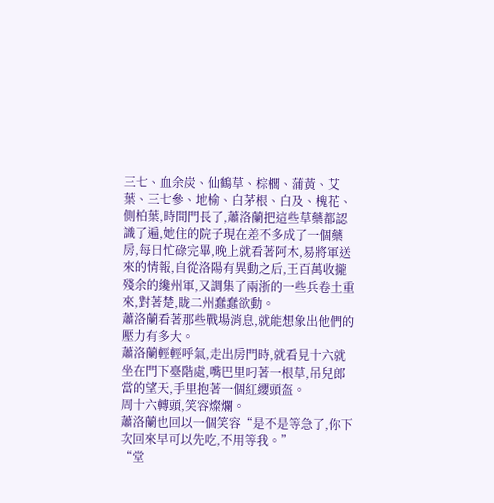三七、血余炭、仙鶴草、棕櫚、蒲黃、艾葉、三七參、地榆、白茅根、白及、槐花、側柏葉,時間門長了,蕭洛蘭把這些草藥都認識了遍,她住的院子現在差不多成了一個藥房,每日忙碌完畢,晚上就看著阿木,易將軍送來的情報,自從洛陽有異動之后,王百萬收攏殘余的纔州軍,又調集了兩浙的一些兵卷土重來,對著楚,眬二州蠢蠢欲動。
蕭洛蘭看著那些戰場消息,就能想象出他們的壓力有多大。
蕭洛蘭輕輕呼氣,走出房門時,就看見十六就坐在門下臺階處,嘴巴里叼著一根草,吊兒郎當的望天,手里抱著一個紅纓頭盔。
周十六轉頭,笑容燦爛。
蕭洛蘭也回以一個笑容“是不是等急了,你下次回來早可以先吃,不用等我。”
“堂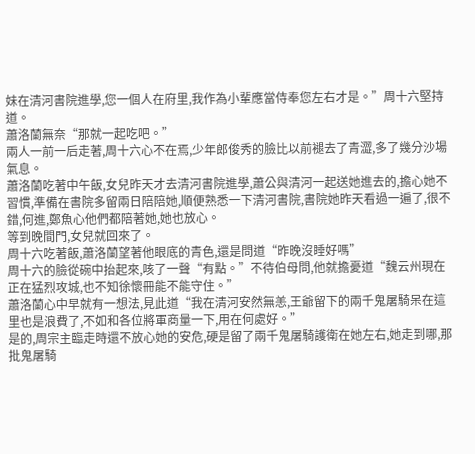妹在清河書院進學,您一個人在府里,我作為小輩應當侍奉您左右才是。”周十六堅持道。
蕭洛蘭無奈“那就一起吃吧。”
兩人一前一后走著,周十六心不在焉,少年郎俊秀的臉比以前褪去了青澀,多了幾分沙場氣息。
蕭洛蘭吃著中午飯,女兒昨天才去清河書院進學,蕭公與清河一起送她進去的,擔心她不習慣,準備在書院多留兩日陪陪她,順便熟悉一下清河書院,書院她昨天看過一遍了,很不錯,何進,鄭魚心他們都陪著她,她也放心。
等到晚間門,女兒就回來了。
周十六吃著飯,蕭洛蘭望著他眼底的青色,還是問道“昨晚沒睡好嗎”
周十六的臉從碗中抬起來,咳了一聲“有點。”不待伯母問,他就擔憂道“魏云州現在正在猛烈攻城,也不知徐懷冊能不能守住。”
蕭洛蘭心中早就有一想法,見此道“我在清河安然無恙,王爺留下的兩千鬼屠騎呆在這里也是浪費了,不如和各位將軍商量一下,用在何處好。”
是的,周宗主臨走時還不放心她的安危,硬是留了兩千鬼屠騎護衛在她左右,她走到哪,那批鬼屠騎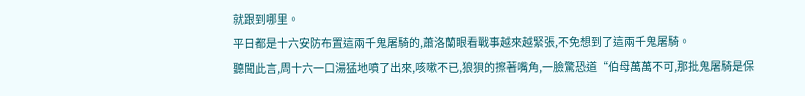就跟到哪里。
平日都是十六安防布置這兩千鬼屠騎的,蕭洛蘭眼看戰事越來越緊張,不免想到了這兩千鬼屠騎。
聽聞此言,周十六一口湯猛地噴了出來,咳嗽不已,狼狽的擦著嘴角,一臉驚恐道“伯母萬萬不可,那批鬼屠騎是保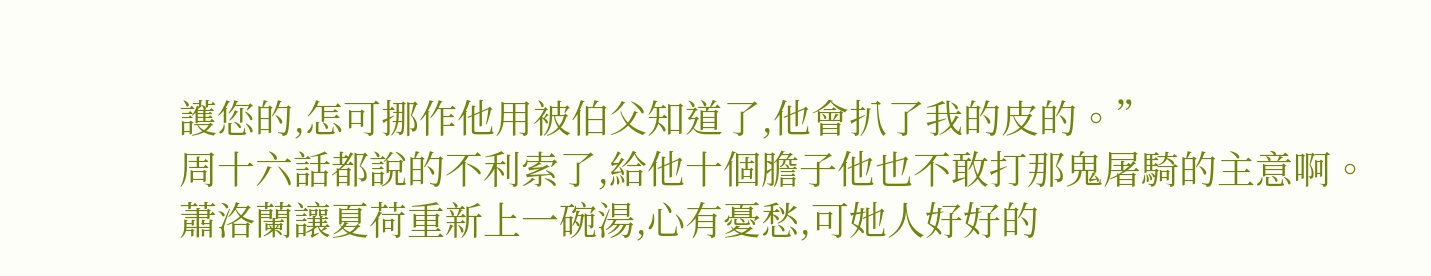護您的,怎可挪作他用被伯父知道了,他會扒了我的皮的。”
周十六話都說的不利索了,給他十個膽子他也不敢打那鬼屠騎的主意啊。
蕭洛蘭讓夏荷重新上一碗湯,心有憂愁,可她人好好的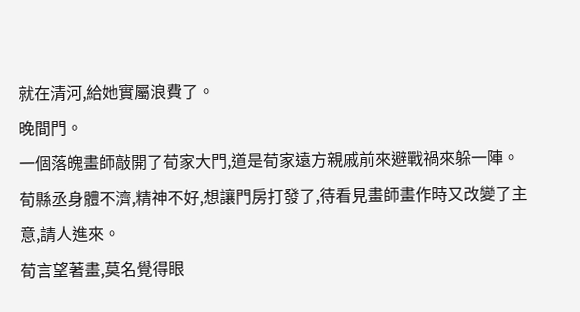就在清河,給她實屬浪費了。
晚間門。
一個落魄畫師敲開了荀家大門,道是荀家遠方親戚前來避戰禍來躲一陣。
荀縣丞身體不濟,精神不好,想讓門房打發了,待看見畫師畫作時又改變了主意,請人進來。
荀言望著畫,莫名覺得眼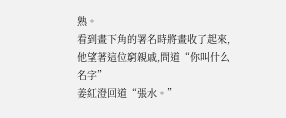熟。
看到畫下角的署名時將畫收了起來,他望著這位窮親戚,問道“你叫什么名字”
姜紅澄回道“張水。”